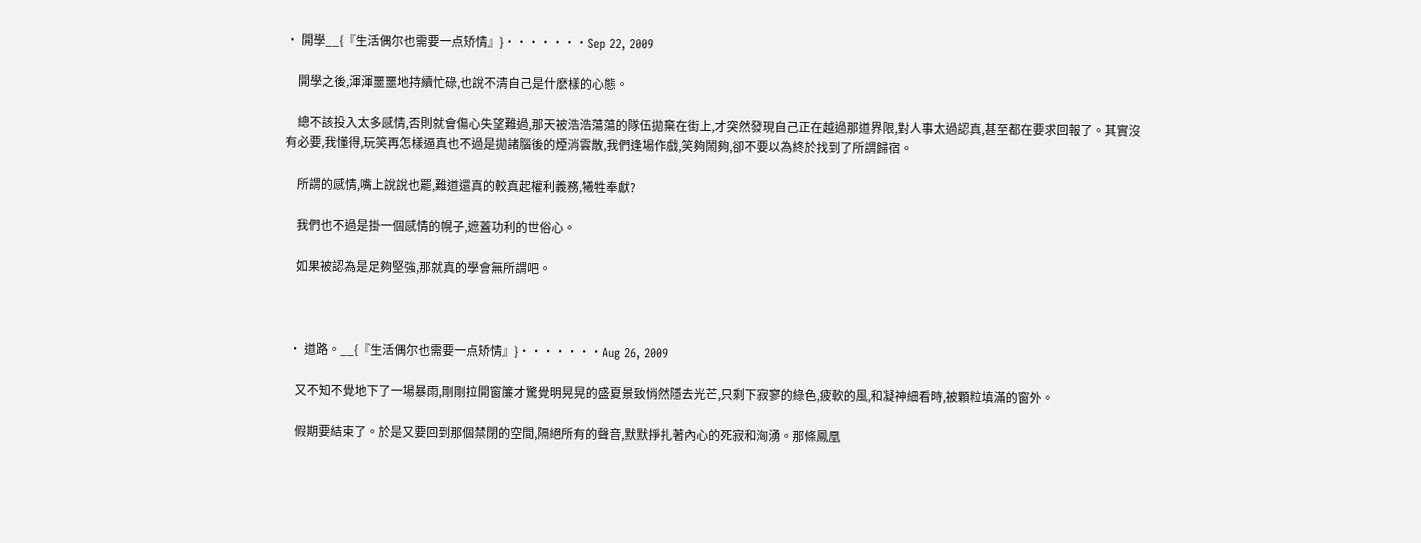• 開學__{『生活偶尔也需要一点矫情』}·······Sep 22, 2009

    開學之後,渾渾噩噩地持續忙碌,也說不清自己是什麽樣的心態。

    總不該投入太多感情,否則就會傷心失望難過,那天被浩浩蕩蕩的隊伍拋棄在街上,才突然發現自己正在越過那道界限,對人事太過認真,甚至都在要求回報了。其實沒有必要,我懂得,玩笑再怎樣逼真也不過是拋諸腦後的煙消雲散,我們逢場作戲,笑夠鬧夠,卻不要以為終於找到了所謂歸宿。

    所謂的感情,嘴上說說也罷,難道還真的較真起權利義務,犧牲奉獻?

    我們也不過是掛一個感情的幌子,遮蓋功利的世俗心。

    如果被認為是足夠堅強,那就真的學會無所謂吧。



  • 道路。__{『生活偶尔也需要一点矫情』}·······Aug 26, 2009

    又不知不覺地下了一場暴雨,剛剛拉開窗簾才驚覺明晃晃的盛夏景致悄然隱去光芒,只剩下寂寥的綠色,疲軟的風,和凝神細看時,被顆粒填滿的窗外。

    假期要結束了。於是又要回到那個禁閉的空間,隔絕所有的聲音,默默掙扎著內心的死寂和洶湧。那條鳳凰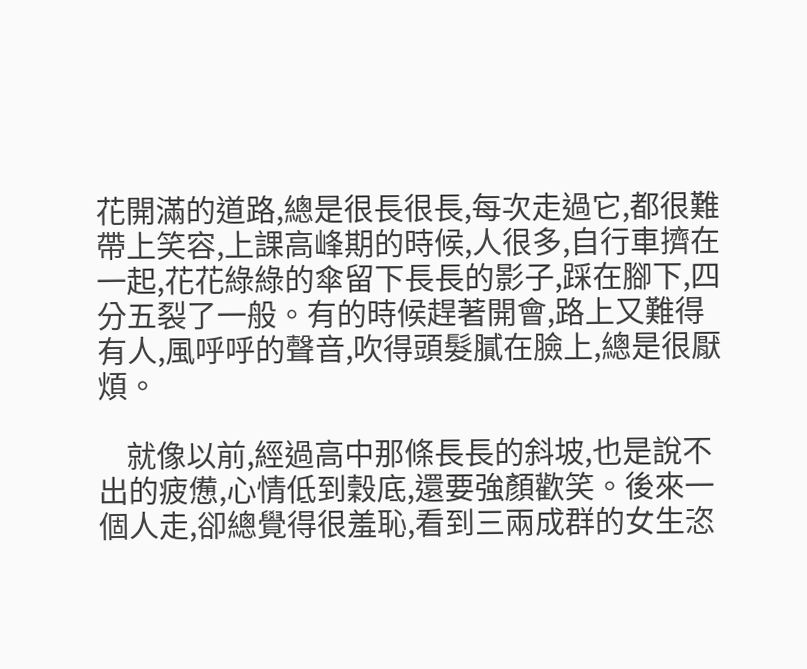花開滿的道路,總是很長很長,每次走過它,都很難帶上笑容,上課高峰期的時候,人很多,自行車擠在一起,花花綠綠的傘留下長長的影子,踩在腳下,四分五裂了一般。有的時候趕著開會,路上又難得有人,風呼呼的聲音,吹得頭髮膩在臉上,總是很厭煩。

    就像以前,經過高中那條長長的斜坡,也是說不出的疲憊,心情低到穀底,還要強顏歡笑。後來一個人走,卻總覺得很羞恥,看到三兩成群的女生恣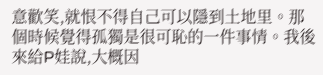意歡笑,就恨不得自己可以隱到土地里。那個時候覺得孤獨是很可恥的一件事情。我後來給P娃說,大概因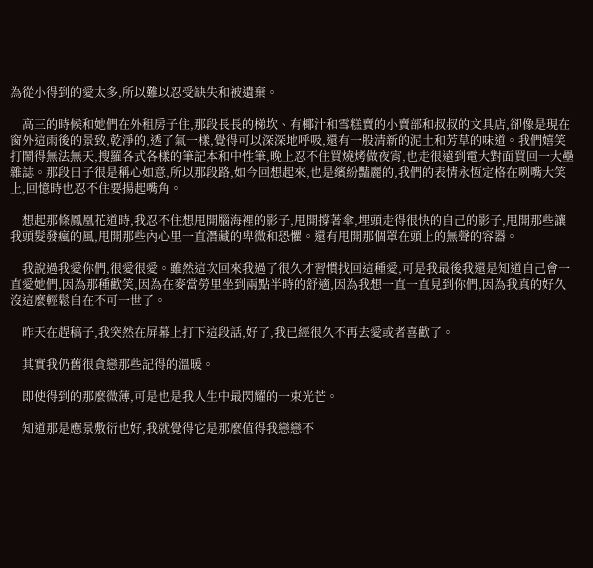為從小得到的愛太多,所以難以忍受缺失和被遺棄。

    高三的時候和她們在外租房子住,那段長長的梯坎、有椰汁和雪糕賣的小賣部和叔叔的文具店,卻像是現在窗外這雨後的景致,乾淨的,透了氣一樣,覺得可以深深地呼吸,還有一股清新的泥土和芳草的味道。我們嬉笑打鬧得無法無天,搜羅各式各樣的筆記本和中性筆,晚上忍不住買燒烤做夜宵,也走很遠到電大對面買回一大壘雜誌。那段日子很是稱心如意,所以那段路,如今回想起來,也是繽紛豔麗的,我們的表情永恆定格在咧嘴大笑上,回憶時也忍不住要揚起嘴角。

    想起那條鳳凰花道時,我忍不住想甩開腦海裡的影子,甩開撐著傘,埋頭走得很快的自己的影子,甩開那些讓我頭髮發瘋的風,甩開那些內心里一直潛藏的卑微和恐懼。還有甩開那個罩在頭上的無聲的容器。

    我說過我愛你們,很愛很愛。雖然這次回來我過了很久才習慣找回這種愛,可是我最後我還是知道自己會一直愛她們,因為那種歡笑,因為在麥當勞里坐到兩點半時的舒適,因為我想一直一直見到你們,因為我真的好久沒這麼輕鬆自在不可一世了。

    昨天在趕稿子,我突然在屏幕上打下這段話,好了,我已經很久不再去愛或者喜歡了。

    其實我仍舊很貪戀那些記得的溫暖。

    即使得到的那麼微薄,可是也是我人生中最閃耀的一束光芒。

    知道那是應景敷衍也好,我就覺得它是那麼值得我戀戀不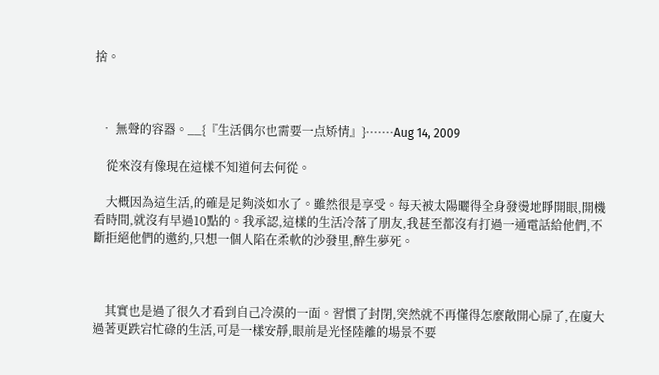捨。



  • 無聲的容器。__{『生活偶尔也需要一点矫情』}·······Aug 14, 2009

    從來沒有像現在這樣不知道何去何從。

    大概因為這生活,的確是足夠淡如水了。雖然很是享受。每天被太陽曬得全身發燙地睜開眼,開機看時間,就沒有早過10點的。我承認,這樣的生活冷落了朋友,我甚至都沒有打過一通電話給他們,不斷拒絕他們的邀約,只想一個人陷在柔軟的沙發里,醉生夢死。



    其實也是過了很久才看到自己冷漠的一面。習慣了封閉,突然就不再懂得怎麼敞開心扉了,在廈大過著更跌宕忙碌的生活,可是一樣安靜,眼前是光怪陸離的場景不要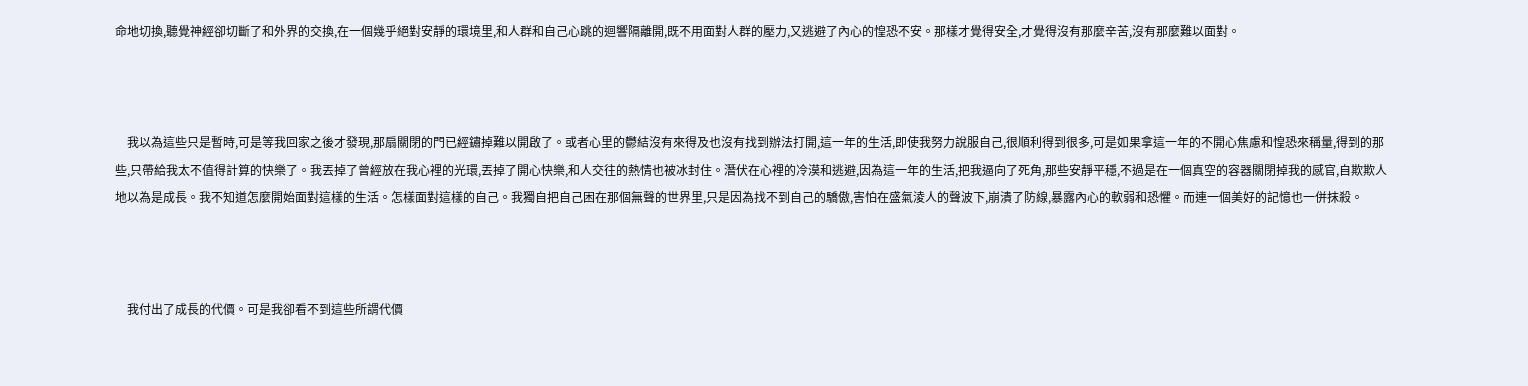命地切換,聽覺神經卻切斷了和外界的交換,在一個幾乎絕對安靜的環境里,和人群和自己心跳的迴響隔離開,既不用面對人群的壓力,又逃避了內心的惶恐不安。那樣才覺得安全,才覺得沒有那麼辛苦,沒有那麼難以面對。



    我以為這些只是暫時,可是等我回家之後才發現,那扇關閉的門已經鏽掉難以開啟了。或者心里的鬱結沒有來得及也沒有找到辦法打開,這一年的生活,即使我努力說服自己,很順利得到很多,可是如果拿這一年的不開心焦慮和惶恐來稱量,得到的那些,只帶給我太不值得計算的快樂了。我丟掉了曾經放在我心裡的光環,丟掉了開心快樂,和人交往的熱情也被冰封住。潛伏在心裡的冷漠和逃避,因為這一年的生活,把我逼向了死角,那些安靜平穩,不過是在一個真空的容器關閉掉我的感官,自欺欺人地以為是成長。我不知道怎麼開始面對這樣的生活。怎樣面對這樣的自己。我獨自把自己困在那個無聲的世界里,只是因為找不到自己的驕傲,害怕在盛氣淩人的聲波下,崩潰了防線,暴露內心的軟弱和恐懼。而連一個美好的記憶也一併抹殺。



    我付出了成長的代價。可是我卻看不到這些所謂代價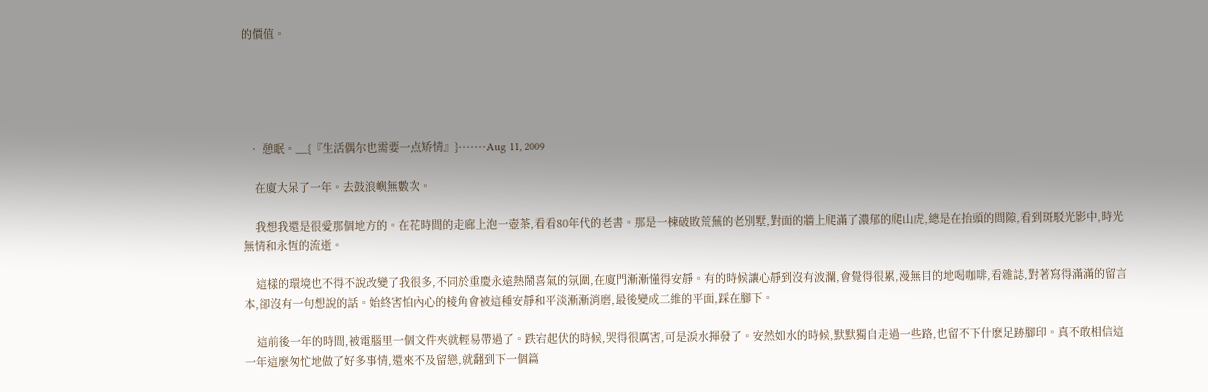的價值。





  • 憩眠。__{『生活偶尔也需要一点矫情』}·······Aug 11, 2009

    在廈大呆了一年。去鼓浪嶼無數次。

    我想我還是很愛那個地方的。在花時間的走廊上泡一壺茶,看看80年代的老書。那是一棟破敗荒蕪的老別墅,對面的牆上爬滿了濃郁的爬山虎,總是在抬頭的間隙,看到斑駁光影中,時光無情和永恆的流逝。

    這樣的環境也不得不說改變了我很多,不同於重慶永遠熱鬧喜氣的氛圍,在廈門漸漸懂得安靜。有的時候讓心靜到沒有波瀾,會覺得很累,漫無目的地喝咖啡,看雜誌,對著寫得滿滿的留言本,卻沒有一句想說的話。始終害怕內心的棱角會被這種安靜和平淡漸漸消磨,最後變成二維的平面,踩在腳下。

    這前後一年的時間,被電腦里一個文件夾就輕易帶過了。跌宕起伏的時候,哭得很厲害,可是淚水揮發了。安然如水的時候,默默獨自走過一些路,也留不下什麽足跡腳印。真不敢相信這一年這麼匆忙地做了好多事情,還來不及留戀,就翻到下一個篇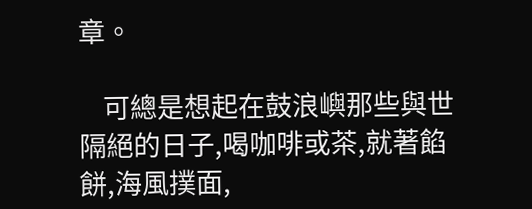章。

    可總是想起在鼓浪嶼那些與世隔絕的日子,喝咖啡或茶,就著餡餅,海風撲面,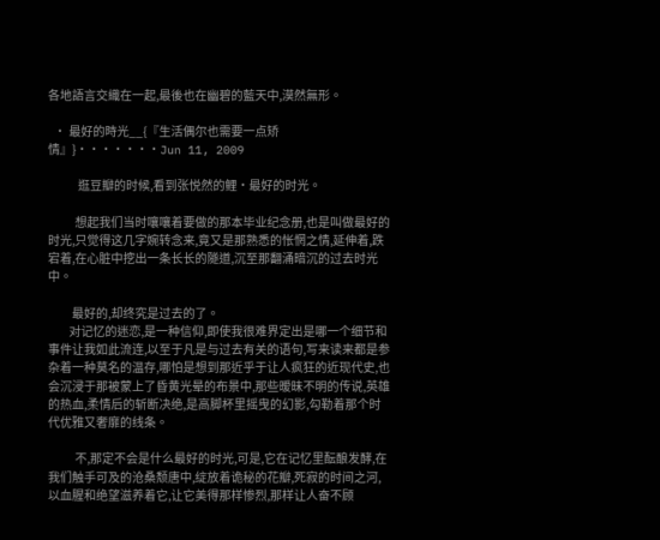各地語言交織在一起,最後也在幽碧的藍天中,漠然無形。

  • 最好的時光__{『生活偶尔也需要一点矫情』}·······Jun 11, 2009

          逛豆瓣的时候,看到张悦然的鲤·最好的时光。

         想起我们当时嚷嚷着要做的那本毕业纪念册,也是叫做最好的时光,只觉得这几字婉转念来,竟又是那熟悉的怅惘之情,延伸着,跌宕着,在心脏中挖出一条长长的隧道,沉至那翻涌暗沉的过去时光中。

        最好的,却终究是过去的了。
       对记忆的迷恋,是一种信仰,即使我很难界定出是哪一个细节和事件让我如此流连,以至于凡是与过去有关的语句,写来读来都是参杂着一种莫名的温存,哪怕是想到那近乎于让人疯狂的近现代史,也会沉浸于那被蒙上了昏黄光晕的布景中,那些暧昧不明的传说,英雄的热血,柔情后的斩断决绝,是高脚杯里摇曳的幻影,勾勒着那个时代优雅又奢靡的线条。

         不,那定不会是什么最好的时光,可是,它在记忆里酝酿发酵,在我们触手可及的沧桑颓唐中,绽放着诡秘的花瓣,死寂的时间之河,以血腥和绝望滋养着它,让它美得那样惨烈,那样让人奋不顾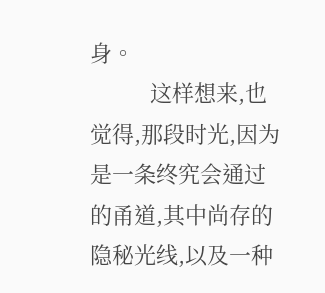身。
          这样想来,也觉得,那段时光,因为是一条终究会通过的甬道,其中尚存的隐秘光线,以及一种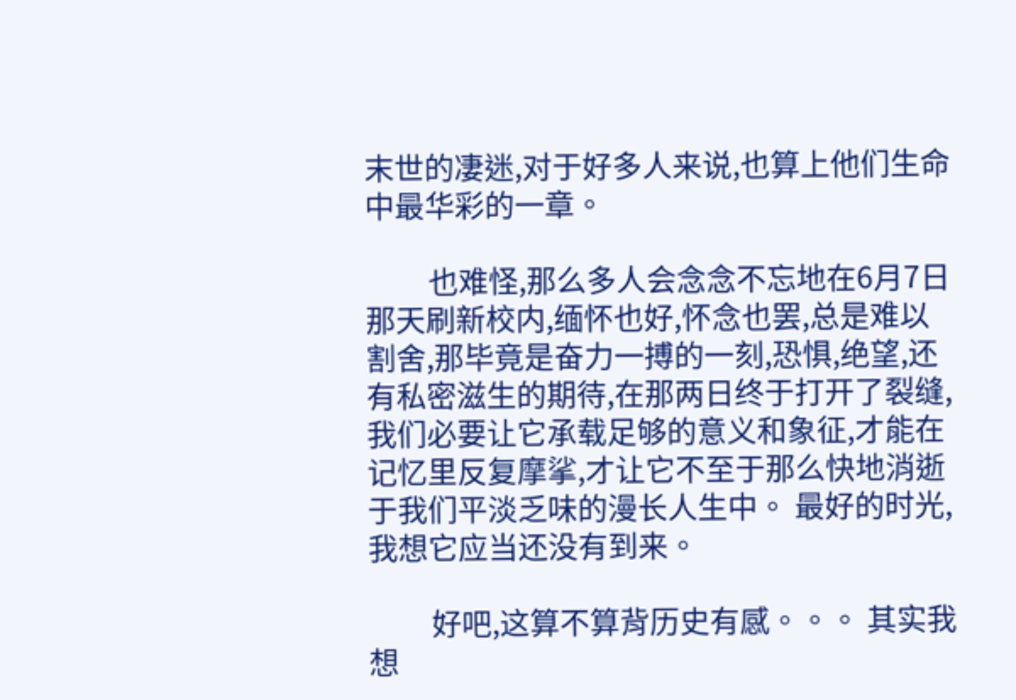末世的凄迷,对于好多人来说,也算上他们生命中最华彩的一章。

         也难怪,那么多人会念念不忘地在6月7日那天刷新校内,缅怀也好,怀念也罢,总是难以割舍,那毕竟是奋力一搏的一刻,恐惧,绝望,还有私密滋生的期待,在那两日终于打开了裂缝,我们必要让它承载足够的意义和象征,才能在记忆里反复摩挲,才让它不至于那么快地消逝于我们平淡乏味的漫长人生中。 最好的时光,我想它应当还没有到来。

         好吧,这算不算背历史有感。。。 其实我想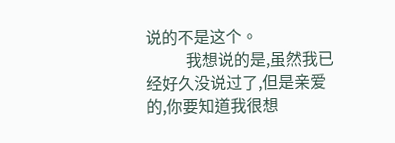说的不是这个。
          我想说的是,虽然我已经好久没说过了,但是亲爱的,你要知道我很想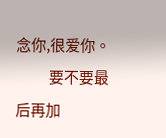念你,很爱你。
           要不要最后再加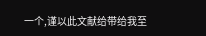一个,谨以此文献给带给我至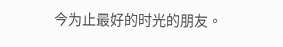今为止最好的时光的朋友。